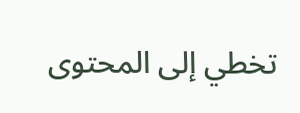تخطي إلى المحتوى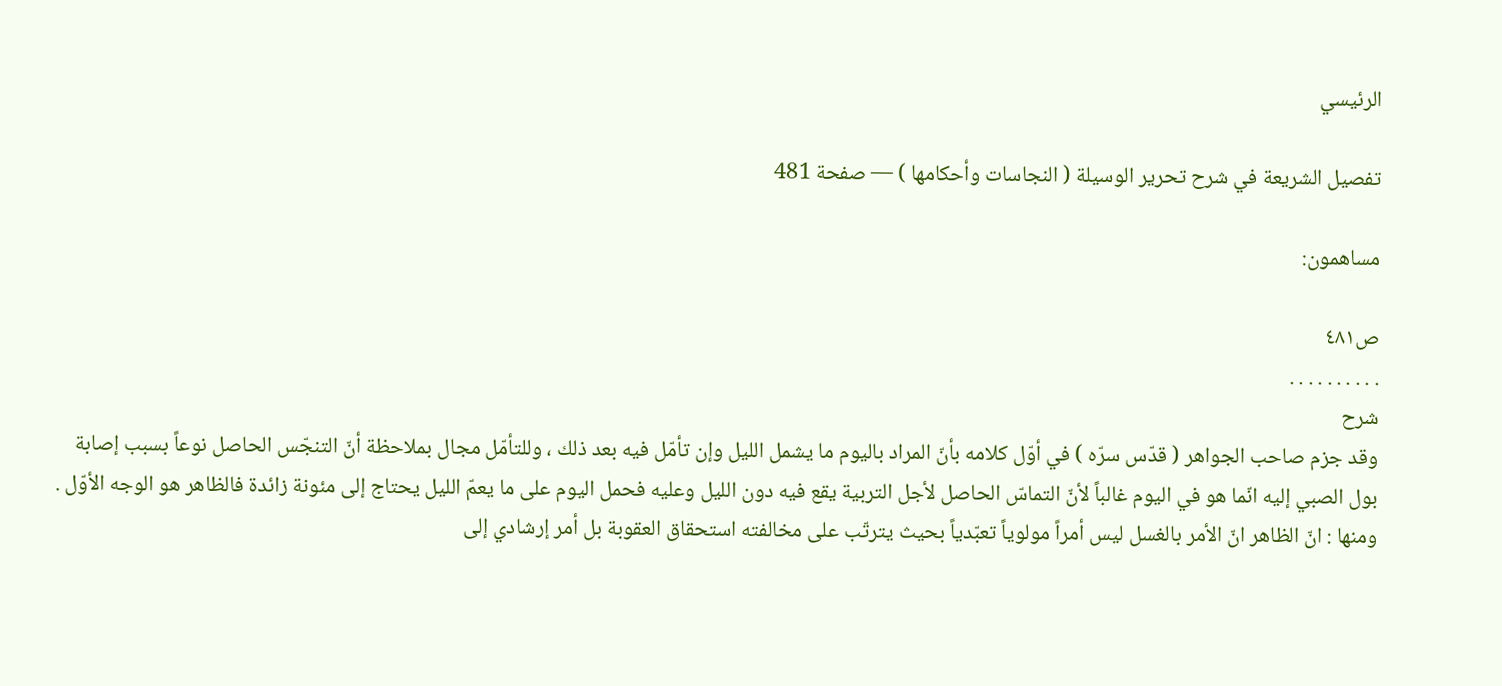الرئيسي

تفصيل الشريعة في شرح تحرير الوسيلة ( النجاسات وأحكامها ) — صفحة 481

مساهمون:

ص٤٨١
. . . . . . . . . .
شرح
وقد جزم صاحب الجواهر ( قدّس سرّه ) في أوّل كلامه بأنّ المراد باليوم ما يشمل الليل وإن تأمّل فيه بعد ذلك ، وللتأمّل مجال بملاحظة أنّ التنجّس الحاصل نوعاً بسبب إصابة بول الصبي إليه انّما هو في اليوم غالباً لأنّ التماسّ الحاصل لأجل التربية يقع فيه دون الليل وعليه فحمل اليوم على ما يعمّ الليل يحتاج إلى مئونة زائدة فالظاهر هو الوجه الأوّل . ومنها : انّ الظاهر انّ الأمر بالغسل ليس أمراً مولوياً تعبّدياً بحيث يترتّب على مخالفته استحقاق العقوبة بل أمر إرشادي إلى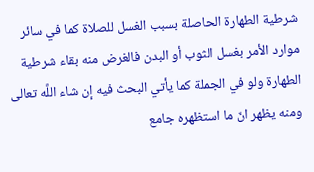شرطية الطهارة الحاصلة بسبب الغسل للصلاة كما في سائر موارد الأمر بغسل الثوب أو البدن فالغرض منه بقاء شرطية الطهارة ولو في الجملة كما يأتي البحث فيه إن شاء اللَّه تعالى ومنه يظهر انّ ما استظهره جامع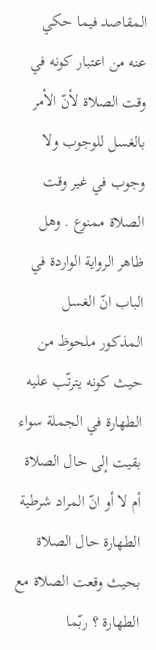المقاصد فيما حكي عنه من اعتبار كونه في وقت الصلاة لأنّ الأمر بالغسل للوجوب ولا وجوب في غير وقت الصلاة ممنوع . وهل ظاهر الرواية الواردة في الباب انّ الغسل المذكور ملحوظ من حيث كونه يترتّب عليه الطهارة في الجملة سواء بقيت إلى حال الصلاة أم لا أو انّ المراد شرطية الطهارة حال الصلاة بحيث وقعت الصلاة مع الطهارة ؟ ربّما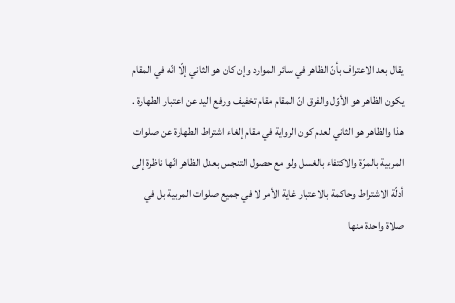يقال بعد الاعتراف بأنّ الظاهر في سائر الموارد وإن كان هو الثاني إلّا انّه في المقام يكون الظاهر هو الأوّل والفرق انّ المقام مقام تخفيف ورفع اليد عن اعتبار الطهارة . هذا والظاهر هو الثاني لعدم كون الرواية في مقام إلغاء اشتراط الطهارة عن صلوات المربية بالمرّة والاكتفاء بالغسل ولو مع حصول التنجس بعدل الظاهر انّها ناظرة إلى أدلّة الاشتراط وحاكمة بالاعتبار غاية الأمر لا في جميع صلوات المربية بل في صلاة واحدة منها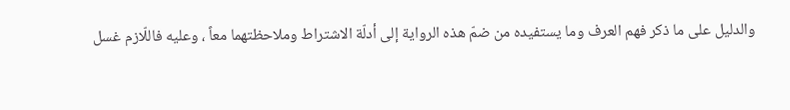والدليل على ما ذكر فهم العرف وما يستفيده من ضمّ هذه الرواية إلى أدلّة الاشتراط وملاحظتهما معاً ، وعليه فاللّازم غسل